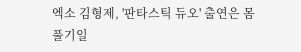엑소 김형제, '판타스틱 듀오' 출연은 몸풀기일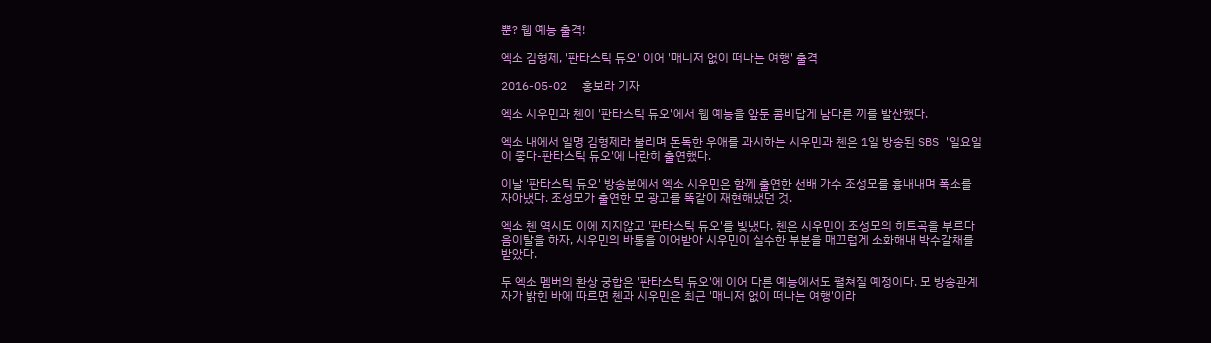뿐? 웹 예능 출격!

엑소 김형제, '판타스틱 듀오' 이어 '매니저 없이 떠나는 여행' 출격

2016-05-02     홍보라 기자

엑소 시우민과 첸이 '판타스틱 듀오'에서 웹 예능을 앞둔 콤비답게 남다른 끼를 발산했다.

엑소 내에서 일명 김형제라 불리며 돈독한 우애를 과시하는 시우민과 첸은 1일 방송된 SBS '일요일이 좋다-판타스틱 듀오'에 나란히 출연했다.

이날 '판타스틱 듀오' 방송분에서 엑소 시우민은 함께 출연한 선배 가수 조성모를 흉내내며 폭소를 자아냈다. 조성모가 출연한 모 광고를 똑같이 재현해냈던 것.

엑소 첸 역시도 이에 지지않고 '판타스틱 듀오'를 빛냈다. 첸은 시우민이 조성모의 히트곡을 부르다 음이탈을 하자, 시우민의 바통을 이어받아 시우민이 실수한 부분을 매끄럽게 소화해내 박수갈채를 받았다.

두 엑소 멤버의 환상 궁합은 '판타스틱 듀오'에 이어 다른 예능에서도 펼쳐질 예정이다. 모 방송관계자가 밝힌 바에 따르면 첸과 시우민은 최근 '매니저 없이 떠나는 여행'이라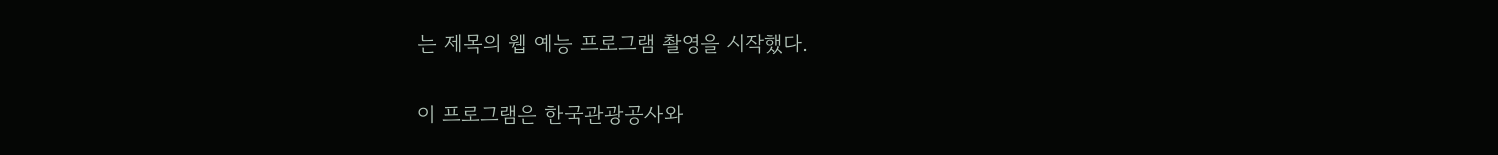는 제목의 웹 예능 프로그램 촬영을 시작했다.

이 프로그램은 한국관광공사와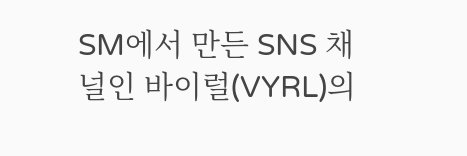SM에서 만든 SNS 채널인 바이럴(VYRL)의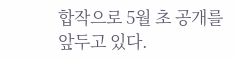합작으로 5월 초 공개를 앞두고 있다.